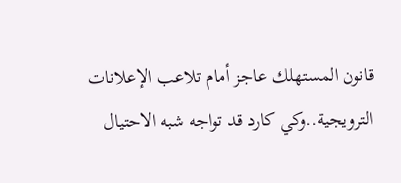قانون المستهلك عاجز أمام تلاعب الإعلانات الترويجية..وكي كارد قد تواجه شبه الاحتيال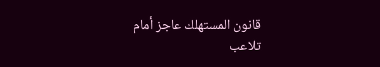قانون المستهلك عاجز أمام تلاعب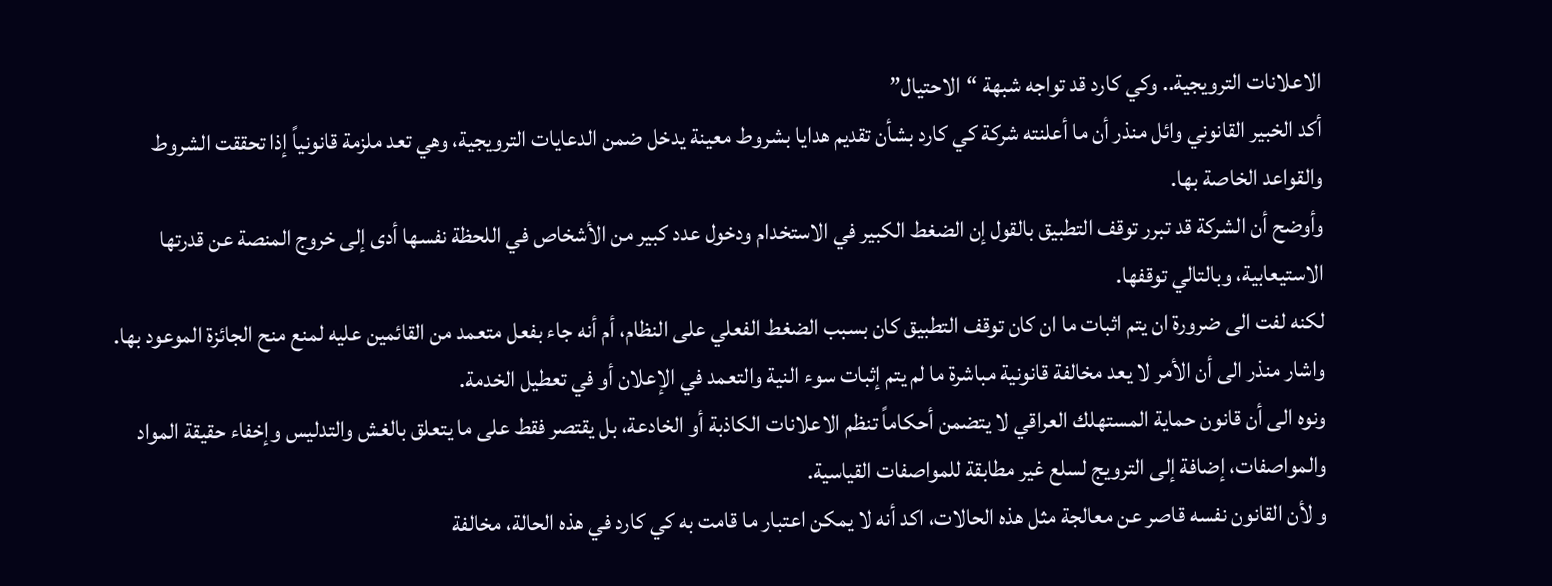الاعلانات الترويجية.. وكي كارد قد تواجه شبهة “الاحتيال”
أكد الخبير القانوني وائل منذر أن ما أعلنته شركة كي كارد بشأن تقديم هدايا بشروط معينة يدخل ضمن الدعايات الترويجية، وهي تعد ملزمة قانونياً إذا تحققت الشروط والقواعد الخاصة بها.
وأوضح أن الشركة قد تبرر توقف التطبيق بالقول إن الضغط الكبير في الاستخدام ودخول عدد كبير من الأشخاص في اللحظة نفسها أدى إلى خروج المنصة عن قدرتها الاستيعابية، وبالتالي توقفها.
لكنه لفت الى ضرورة ان يتم اثبات ما ان كان توقف التطبيق كان بسبب الضغط الفعلي على النظام، أم أنه جاء بفعل متعمد من القائمين عليه لمنع منح الجائزة الموعود بها.
واشار منذر الى أن الأمر لا يعد مخالفة قانونية مباشرة ما لم يتم إثبات سوء النية والتعمد في الإعلان أو في تعطيل الخدمة.
ونوه الى أن قانون حماية المستهلك العراقي لا يتضمن أحكاماً تنظم الاعلانات الكاذبة أو الخادعة، بل يقتصر فقط على ما يتعلق بالغش والتدليس وإخفاء حقيقة المواد والمواصفات، إضافة إلى الترويج لسلع غير مطابقة للمواصفات القياسية.
و لأن القانون نفسه قاصر عن معالجة مثل هذه الحالات، اكد أنه لا يمكن اعتبار ما قامت به كي كارد في هذه الحالة، مخالفة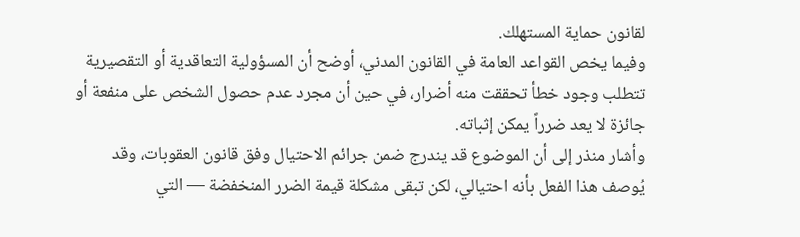لقانون حماية المستهلك.
وفيما يخص القواعد العامة في القانون المدني، أوضح أن المسؤولية التعاقدية أو التقصيرية تتطلب وجود خطأ تحققت منه أضرار، في حين أن مجرد عدم حصول الشخص على منفعة أو جائزة لا يعد ضرراً يمكن إثباته.
وأشار منذر إلى أن الموضوع قد يندرج ضمن جرائم الاحتيال وفق قانون العقوبات، وقد يُوصف هذا الفعل بأنه احتيالي، لكن تبقى مشكلة قيمة الضرر المنخفضة — التي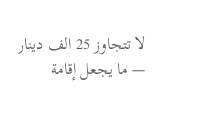لا تتجاوز 25 الف دينار — ما يجعل إقامة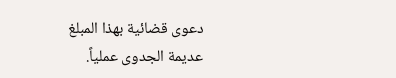دعوى قضائية بهذا المبلغ عديمة الجدوى عملياً.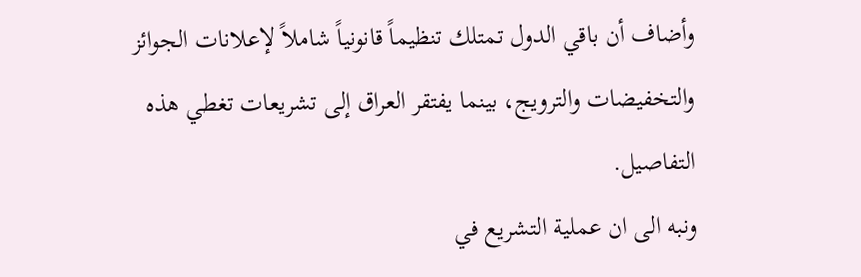وأضاف أن باقي الدول تمتلك تنظيماً قانونياً شاملاً لإعلانات الجوائز والتخفيضات والترويج، بينما يفتقر العراق إلى تشريعات تغطي هذه التفاصيل.
ونبه الى ان عملية التشريع في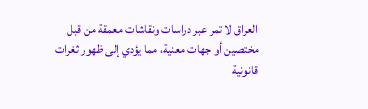العراق لا تمر عبر دراسات ونقاشات معمقة من قبل مختصين أو جهات معنية، مما يؤدي إلى ظهور ثغرات قانونية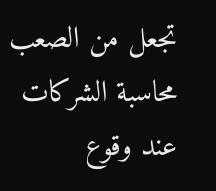تجعل من الصعب محاسبة الشركات عند وقوع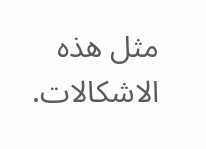مثل هذه الاشكالات.